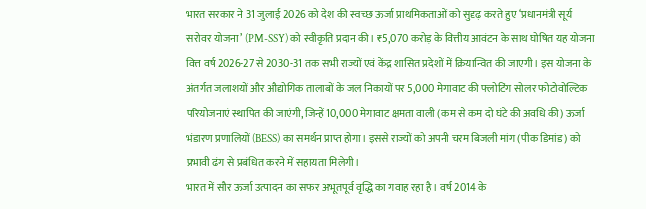भारत सरकार ने 31 जुलाई 2026 को देश की स्वच्छ ऊर्जा प्राथमिकताओं को सुदृढ़ करते हुए ‘प्रधानमंत्री सूर्य सरोवर योजना’ (PM-SSY) को स्वीकृति प्रदान की। ₹5,070 करोड़ के वित्तीय आवंटन के साथ घोषित यह योजना वित्त वर्ष 2026-27 से 2030-31 तक सभी राज्यों एवं केंद्र शासित प्रदेशों में क्रियान्वित की जाएगी। इस योजना के अंतर्गत जलाशयों और औद्योगिक तालाबों के जल निकायों पर 5,000 मेगावाट की फ्लोटिंग सोलर फोटोवोल्टिक परियोजनाएं स्थापित की जाएंगी, जिन्हें 10,000 मेगावाट क्षमता वाली (कम से कम दो घंटे की अवधि की) ऊर्जा भंडारण प्रणालियों (BESS) का समर्थन प्राप्त होगा। इससे राज्यों को अपनी चरम बिजली मांग (पीक डिमांड) को प्रभावी ढंग से प्रबंधित करने में सहायता मिलेगी।
भारत में सौर ऊर्जा उत्पादन का सफर अभूतपूर्व वृद्धि का गवाह रहा है। वर्ष 2014 के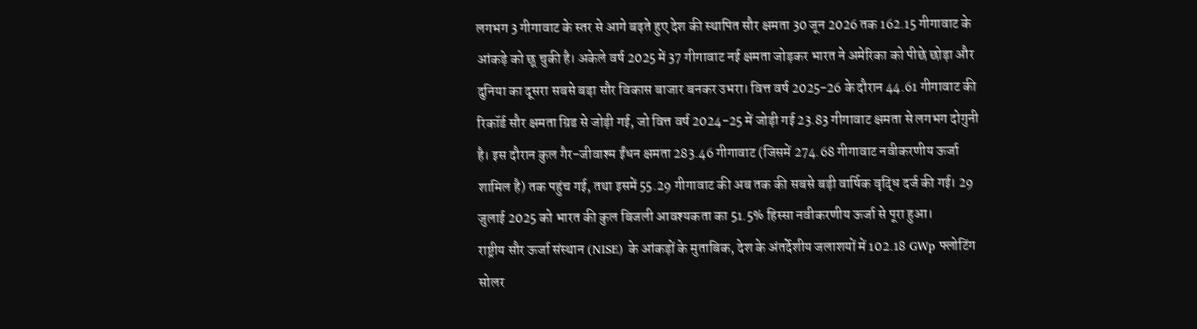लगभग 3 गीगावाट के स्तर से आगे बढ़ते हुए देश की स्थापित सौर क्षमता 30 जून 2026 तक 162.15 गीगावाट के आंकड़े को छू चुकी है। अकेले वर्ष 2025 में 37 गीगावाट नई क्षमता जोड़कर भारत ने अमेरिका को पीछे छोड़ा और दुनिया का दूसरा सबसे बड़ा सौर विकास बाजार बनकर उभरा। वित्त वर्ष 2025-26 के दौरान 44.61 गीगावाट की रिकॉर्ड सौर क्षमता ग्रिड से जोड़ी गई, जो वित्त वर्ष 2024-25 में जोड़ी गई 23.83 गीगावाट क्षमता से लगभग दोगुनी है। इस दौरान कुल गैर-जीवाश्म ईंधन क्षमता 283.46 गीगावाट (जिसमें 274.68 गीगावाट नवीकरणीय ऊर्जा शामिल है) तक पहुंच गई, तथा इसमें 55.29 गीगावाट की अब तक की सबसे बड़ी वार्षिक वृद्धि दर्ज की गई। 29 जुलाई 2025 को भारत की कुल बिजली आवश्यकता का 51.5% हिस्सा नवीकरणीय ऊर्जा से पूरा हुआ।
राष्ट्रीय सौर ऊर्जा संस्थान (NISE) के आंकड़ों के मुताबिक, देश के अंतर्देशीय जलाशयों में 102.18 GWp फ्लोटिंग सोलर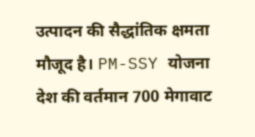उत्पादन की सैद्धांतिक क्षमता मौजूद है। PM-SSY योजना देश की वर्तमान 700 मेगावाट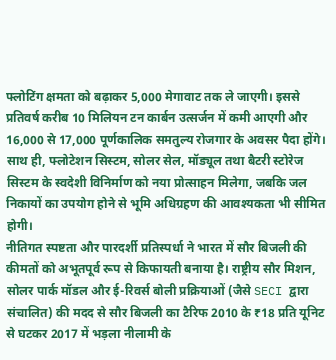फ्लोटिंग क्षमता को बढ़ाकर 5,000 मेगावाट तक ले जाएगी। इससे प्रतिवर्ष करीब 10 मिलियन टन कार्बन उत्सर्जन में कमी आएगी और 16,000 से 17,000 पूर्णकालिक समतुल्य रोजगार के अवसर पैदा होंगे। साथ ही, फ्लोटेशन सिस्टम, सोलर सेल, मॉड्यूल तथा बैटरी स्टोरेज सिस्टम के स्वदेशी विनिर्माण को नया प्रोत्साहन मिलेगा, जबकि जल निकायों का उपयोग होने से भूमि अधिग्रहण की आवश्यकता भी सीमित होगी।
नीतिगत स्पष्टता और पारदर्शी प्रतिस्पर्धा ने भारत में सौर बिजली की कीमतों को अभूतपूर्व रूप से किफायती बनाया है। राष्ट्रीय सौर मिशन, सोलर पार्क मॉडल और ई-रिवर्स बोली प्रक्रियाओं (जैसे SECI द्वारा संचालित) की मदद से सौर बिजली का टैरिफ 2010 के ₹18 प्रति यूनिट से घटकर 2017 में भड़ला नीलामी के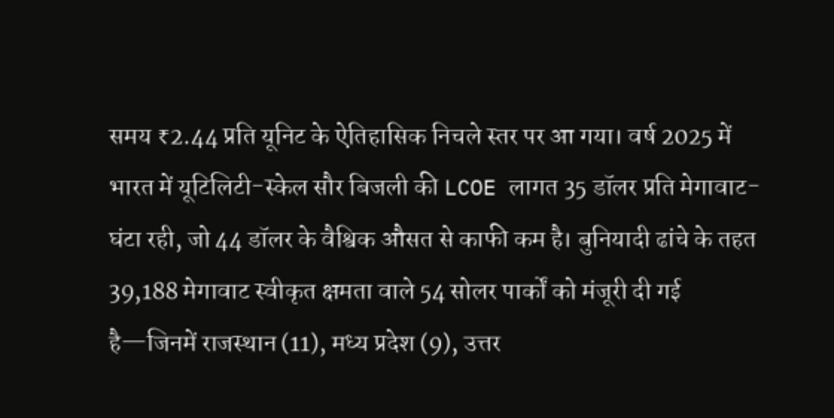समय ₹2.44 प्रति यूनिट के ऐतिहासिक निचले स्तर पर आ गया। वर्ष 2025 में भारत में यूटिलिटी-स्केल सौर बिजली की LCOE लागत 35 डॉलर प्रति मेगावाट-घंटा रही, जो 44 डॉलर के वैश्विक औसत से काफी कम है। बुनियादी ढांचे के तहत 39,188 मेगावाट स्वीकृत क्षमता वाले 54 सोलर पार्कों को मंजूरी दी गई है—जिनमें राजस्थान (11), मध्य प्रदेश (9), उत्तर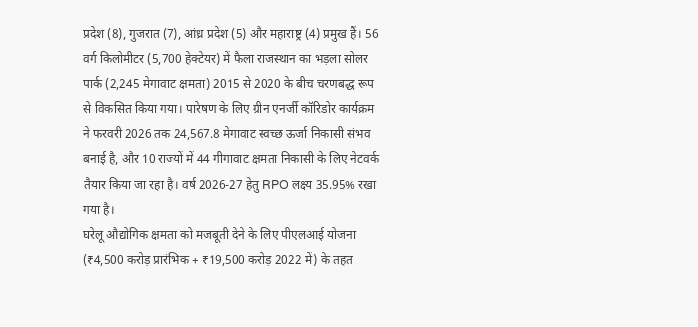प्रदेश (8), गुजरात (7), आंध्र प्रदेश (5) और महाराष्ट्र (4) प्रमुख हैं। 56 वर्ग किलोमीटर (5,700 हेक्टेयर) में फैला राजस्थान का भड़ला सोलर पार्क (2,245 मेगावाट क्षमता) 2015 से 2020 के बीच चरणबद्ध रूप से विकसित किया गया। पारेषण के लिए ग्रीन एनर्जी कॉरिडोर कार्यक्रम ने फरवरी 2026 तक 24,567.8 मेगावाट स्वच्छ ऊर्जा निकासी संभव बनाई है, और 10 राज्यों में 44 गीगावाट क्षमता निकासी के लिए नेटवर्क तैयार किया जा रहा है। वर्ष 2026-27 हेतु RPO लक्ष्य 35.95% रखा गया है।
घरेलू औद्योगिक क्षमता को मजबूती देने के लिए पीएलआई योजना (₹4,500 करोड़ प्रारंभिक + ₹19,500 करोड़ 2022 में) के तहत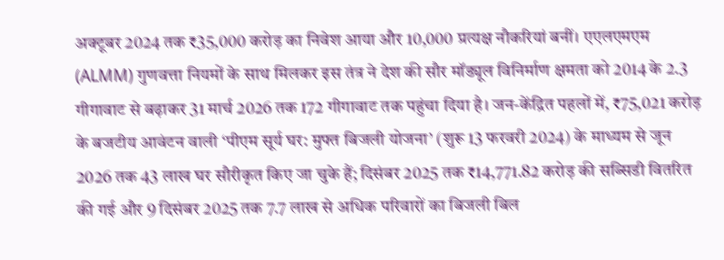अक्टूबर 2024 तक ₹35,000 करोड़ का निवेश आया और 10,000 प्रत्यक्ष नौकरियां बनीं। एएलएमएम (ALMM) गुणवत्ता नियमों के साथ मिलकर इस तंत्र ने देश की सौर मॉड्यूल विनिर्माण क्षमता को 2014 के 2.3 गीगावाट से बढ़ाकर 31 मार्च 2026 तक 172 गीगावाट तक पहुंचा दिया है। जन-केंद्रित पहलों में, ₹75,021 करोड़ के बजटीय आवंटन वाली ‘पीएम सूर्य घर: मुफ्त बिजली योजना’ (शुरू 13 फरवरी 2024) के माध्यम से जून 2026 तक 43 लाख घर सौरीकृत किए जा चुके हैं; दिसंबर 2025 तक ₹14,771.82 करोड़ की सब्सिडी वितरित की गई और 9 दिसंबर 2025 तक 7.7 लाख से अधिक परिवारों का बिजली बिल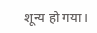शून्य हो गया।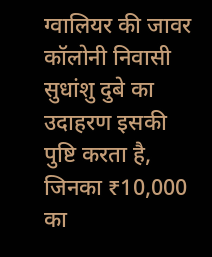ग्वालियर की जावर कॉलोनी निवासी सुधांशु दुबे का उदाहरण इसकी पुष्टि करता है, जिनका ₹10,000 का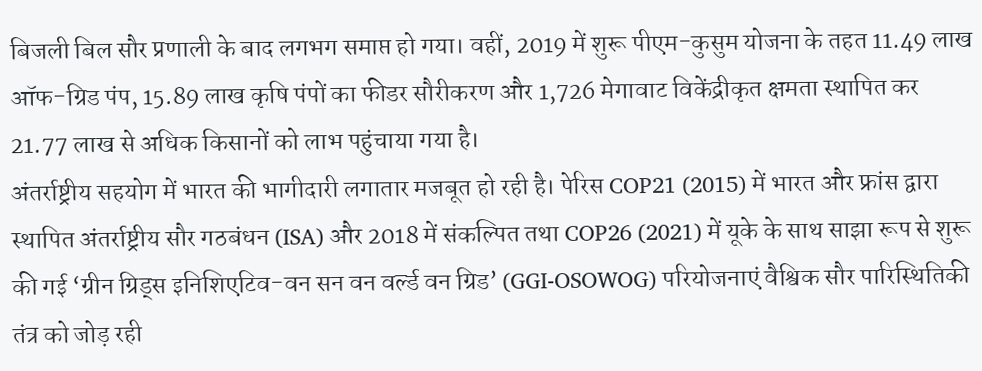बिजली बिल सौर प्रणाली के बाद लगभग समाप्त हो गया। वहीं, 2019 में शुरू पीएम-कुसुम योजना के तहत 11.49 लाख ऑफ-ग्रिड पंप, 15.89 लाख कृषि पंपों का फीडर सौरीकरण और 1,726 मेगावाट विकेंद्रीकृत क्षमता स्थापित कर 21.77 लाख से अधिक किसानों को लाभ पहुंचाया गया है।
अंतर्राष्ट्रीय सहयोग में भारत की भागीदारी लगातार मजबूत हो रही है। पेरिस COP21 (2015) में भारत और फ्रांस द्वारा स्थापित अंतर्राष्ट्रीय सौर गठबंधन (ISA) और 2018 में संकल्पित तथा COP26 (2021) में यूके के साथ साझा रूप से शुरू की गई ‘ग्रीन ग्रिड्स इनिशिएटिव-वन सन वन वर्ल्ड वन ग्रिड’ (GGI-OSOWOG) परियोजनाएं वैश्विक सौर पारिस्थितिकी तंत्र को जोड़ रही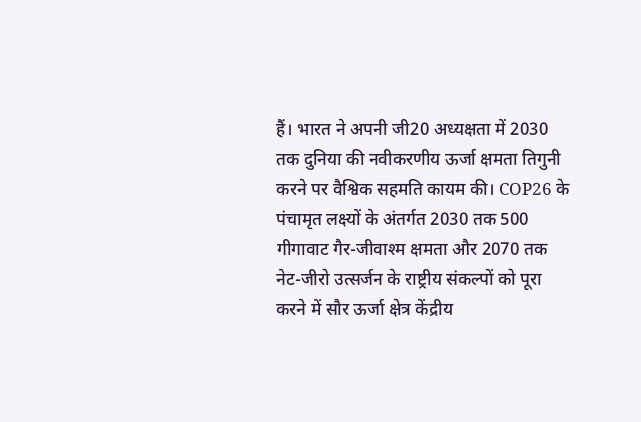हैं। भारत ने अपनी जी20 अध्यक्षता में 2030 तक दुनिया की नवीकरणीय ऊर्जा क्षमता तिगुनी करने पर वैश्विक सहमति कायम की। COP26 के पंचामृत लक्ष्यों के अंतर्गत 2030 तक 500 गीगावाट गैर-जीवाश्म क्षमता और 2070 तक नेट-जीरो उत्सर्जन के राष्ट्रीय संकल्पों को पूरा करने में सौर ऊर्जा क्षेत्र केंद्रीय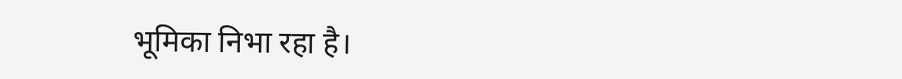भूमिका निभा रहा है।